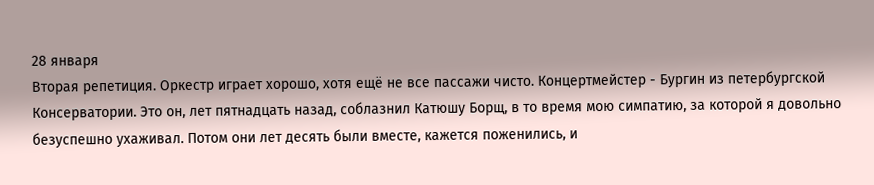28 января
Вторая репетиция. Оркестр играет хорошо, хотя ещё не все пассажи чисто. Концертмейстер - Бургин из петербургской Консерватории. Это он, лет пятнадцать назад, соблазнил Катюшу Борщ, в то время мою симпатию, за которой я довольно безуспешно ухаживал. Потом они лет десять были вместе, кажется поженились, и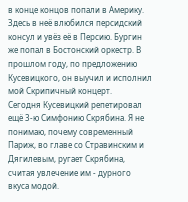в конце концов попали в Америку. Здесь в неё влюбился персидский консул и увёз её в Персию. Бургин же попал в Бостонский оркестр. В прошлом году, по предложению Кусевицкого, он выучил и исполнил мой Скрипичный концерт.
Сегодня Кусевицкий репетировал ещё 3-ю Симфонию Скрябина. Я не понимаю, почему современный Париж, во главе со Стравинским и Дягилевым, ругает Скрябина, считая увлечение им - дурного вкуса модой.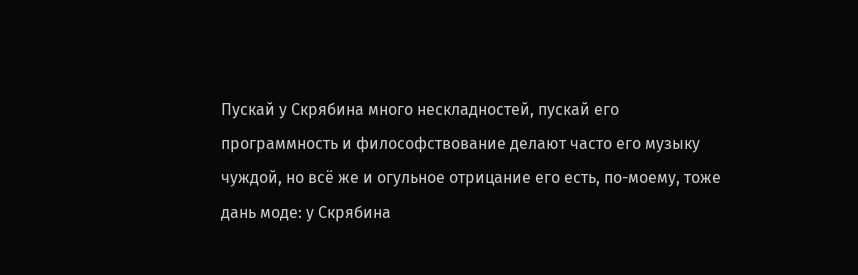Пускай у Скрябина много нескладностей, пускай его программность и философствование делают часто его музыку чуждой, но всё же и огульное отрицание его есть, по-моему, тоже дань моде: у Скрябина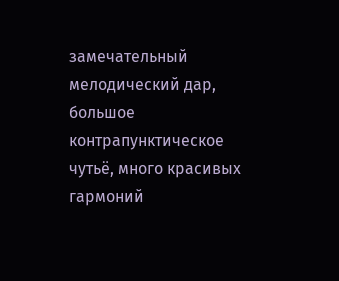замечательный мелодический дар, большое контрапунктическое чутьё, много красивых гармоний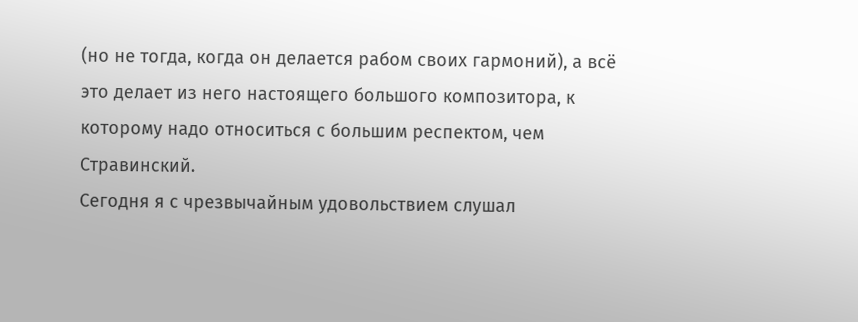(но не тогда, когда он делается рабом своих гармоний), а всё это делает из него настоящего большого композитора, к которому надо относиться с большим респектом, чем Стравинский.
Сегодня я с чрезвычайным удовольствием слушал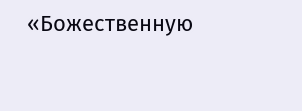«Божественную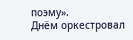поэму».
Днём оркестровал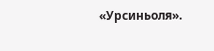«Урсиньоля».